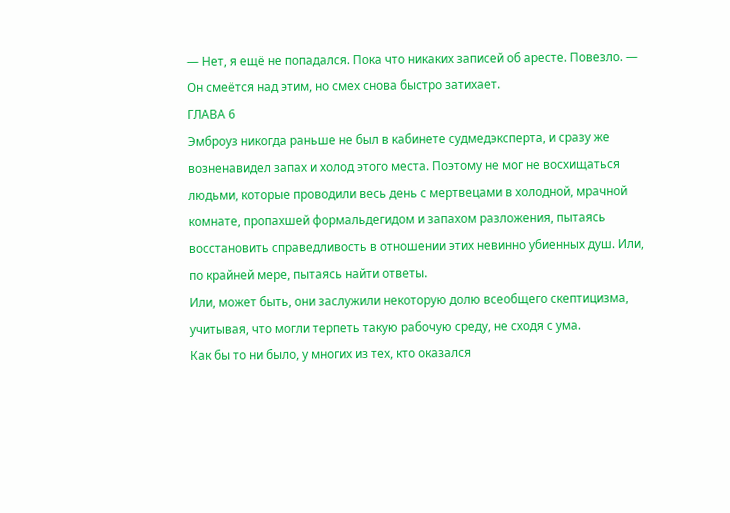— Нет, я ещё не попадался. Пока что никаких записей об аресте. Повезло. — Он смеётся над этим, но смех снова быстро затихает.
ГЛАВА 6
Эмброуз никогда раньше не был в кабинете судмедэксперта, и сразу же возненавидел запах и холод этого места. Поэтому не мог не восхищаться людьми, которые проводили весь день с мертвецами в холодной, мрачной комнате, пропахшей формальдегидом и запахом разложения, пытаясь восстановить справедливость в отношении этих невинно убиенных душ. Или, по крайней мере, пытаясь найти ответы.
Или, может быть, они заслужили некоторую долю всеобщего скептицизма, учитывая, что могли терпеть такую рабочую среду, не сходя с ума.
Как бы то ни было, у многих из тех, кто оказался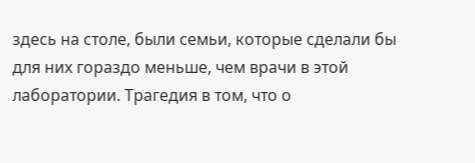здесь на столе, были семьи, которые сделали бы для них гораздо меньше, чем врачи в этой лаборатории. Трагедия в том, что о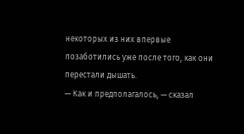некоторых из них впервые позаботились уже после того, как они перестали дышать.
— Как и предполагалось, — сказал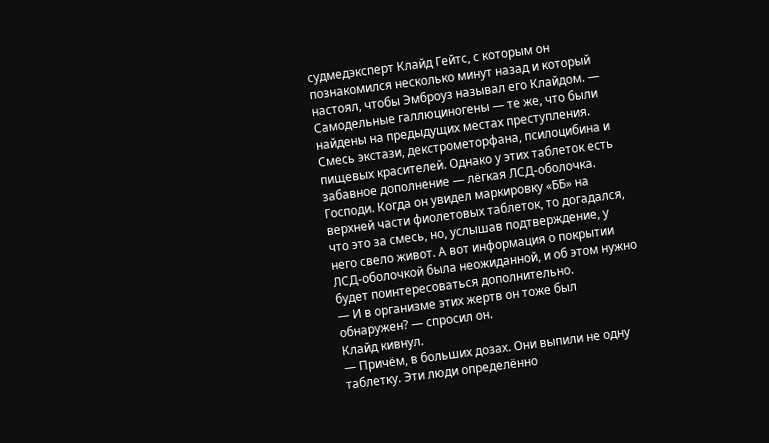судмедэксперт Клайд Гейтс, с которым он познакомился несколько минут назад и который настоял, чтобы Эмброуз называл его Клайдом. — Самодельные галлюциногены — те же, что были найдены на предыдущих местах преступления. Смесь экстази, декстрометорфана, псилоцибина и пищевых красителей. Однако у этих таблеток есть забавное дополнение — лёгкая ЛСД-оболочка.
Господи. Когда он увидел маркировку «ББ» на верхней части фиолетовых таблеток, то догадался, что это за смесь, но, услышав подтверждение, у него свело живот. А вот информация о покрытии ЛСД-оболочкой была неожиданной, и об этом нужно будет поинтересоваться дополнительно.
— И в организме этих жертв он тоже был обнаружен? — спросил он.
Клайд кивнул.
— Причём, в больших дозах. Они выпили не одну таблетку. Эти люди определённо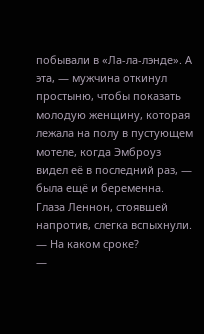побывали в «Ла-ла-лэнде». А эта, — мужчина откинул простыню, чтобы показать молодую женщину, которая лежала на полу в пустующем мотеле, когда Эмброуз видел её в последний раз, — была ещё и беременна.
Глаза Леннон, стоявшей напротив, слегка вспыхнули.
— На каком сроке?
—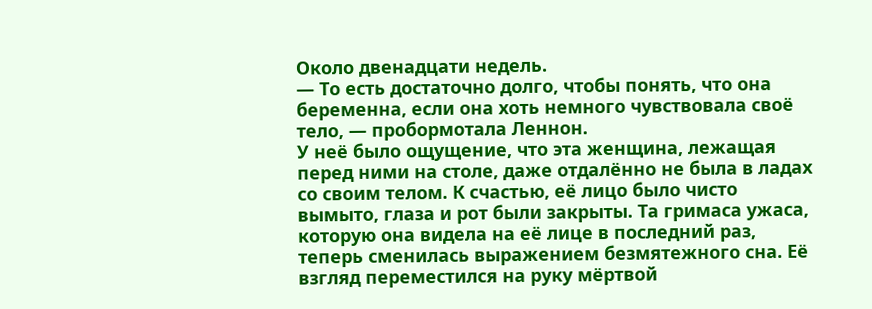Около двенадцати недель.
— То есть достаточно долго, чтобы понять, что она беременна, если она хоть немного чувствовала своё тело, — пробормотала Леннон.
У неё было ощущение, что эта женщина, лежащая перед ними на столе, даже отдалённо не была в ладах со своим телом. К счастью, её лицо было чисто вымыто, глаза и рот были закрыты. Та гримаса ужаса, которую она видела на её лице в последний раз, теперь сменилась выражением безмятежного сна. Её взгляд переместился на руку мёртвой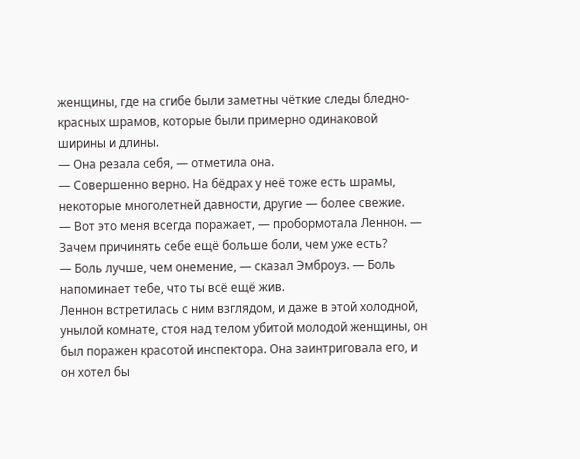женщины, где на сгибе были заметны чёткие следы бледно-красных шрамов, которые были примерно одинаковой ширины и длины.
— Она резала себя, — отметила она.
— Совершенно верно. На бёдрах у неё тоже есть шрамы, некоторые многолетней давности, другие — более свежие.
— Вот это меня всегда поражает, — пробормотала Леннон. — Зачем причинять себе ещё больше боли, чем уже есть?
— Боль лучше, чем онемение, — сказал Эмброуз. — Боль напоминает тебе, что ты всё ещё жив.
Леннон встретилась с ним взглядом, и даже в этой холодной, унылой комнате, стоя над телом убитой молодой женщины, он был поражен красотой инспектора. Она заинтриговала его, и он хотел бы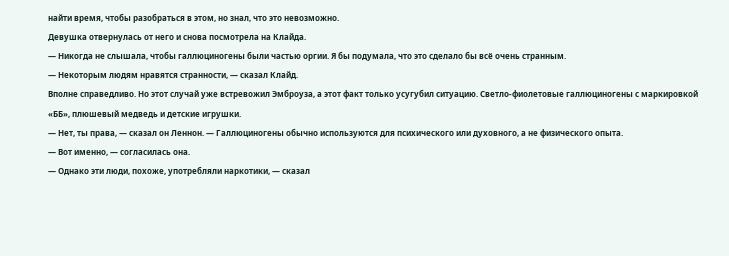найти время, чтобы разобраться в этом, но знал, что это невозможно.
Девушка отвернулась от него и снова посмотрела на Клайда.
— Никогда не слышала, чтобы галлюциногены были частью оргии. Я бы подумала, что это сделало бы всё очень странным.
— Некоторым людям нравятся странности, — сказал Клайд.
Вполне справедливо. Но этот случай уже встревожил Эмброуза, а этот факт только усугубил ситуацию. Светло-фиолетовые галлюциногены с маркировкой «ББ», плюшевый медведь и детские игрушки.
— Нет, ты права, — сказал он Леннон. — Галлюциногены обычно используются для психического или духовного, а не физического опыта.
— Вот именно, — согласилась она.
— Однако эти люди, похоже, употребляли наркотики, — сказал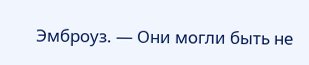Эмброуз. — Они могли быть не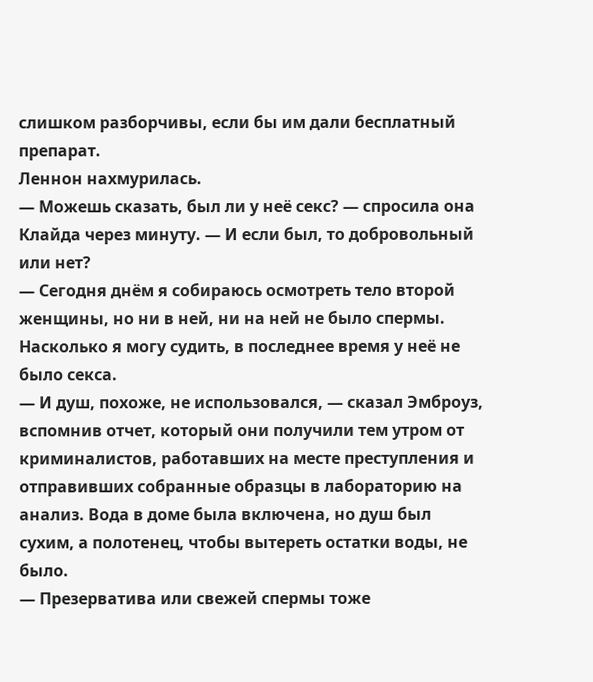слишком разборчивы, если бы им дали бесплатный препарат.
Леннон нахмурилась.
— Можешь сказать, был ли у неё секс? — спросила она Клайда через минуту. — И если был, то добровольный или нет?
— Сегодня днём я собираюсь осмотреть тело второй женщины, но ни в ней, ни на ней не было спермы. Насколько я могу судить, в последнее время у неё не было секса.
— И душ, похоже, не использовался, — сказал Эмброуз, вспомнив отчет, который они получили тем утром от криминалистов, работавших на месте преступления и отправивших собранные образцы в лабораторию на анализ. Вода в доме была включена, но душ был сухим, а полотенец, чтобы вытереть остатки воды, не было.
— Презерватива или свежей спермы тоже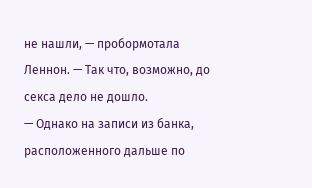не нашли, — пробормотала Леннон. — Так что, возможно, до секса дело не дошло.
— Однако на записи из банка, расположенного дальше по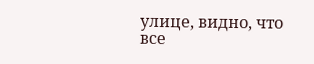улице, видно, что все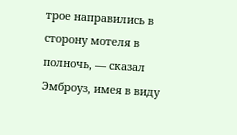трое направились в сторону мотеля в полночь, — сказал Эмброуз, имея в виду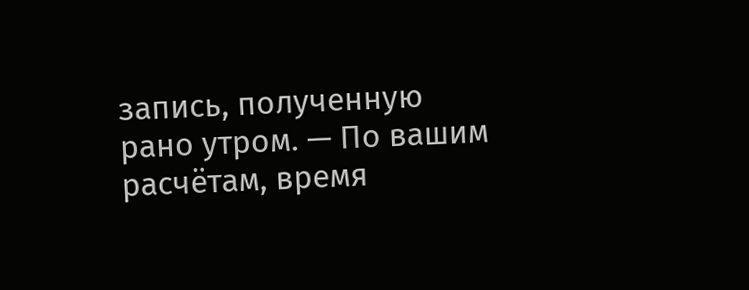запись, полученную рано утром. — По вашим расчётам, время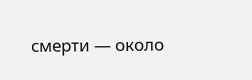смерти — около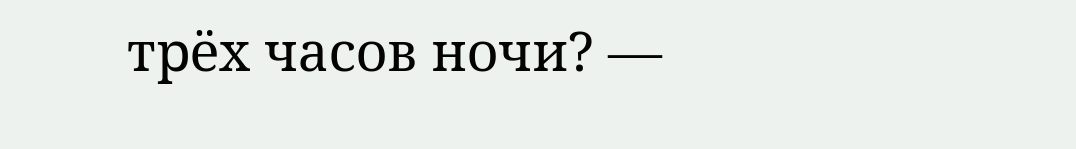трёх часов ночи? —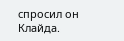спросил он Клайда.